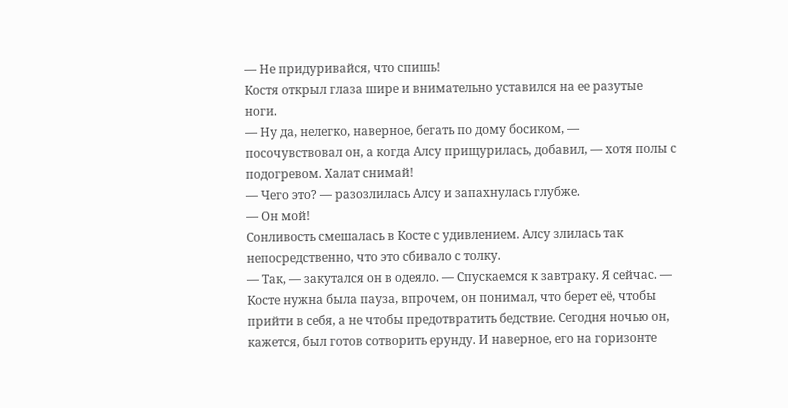— Не придуривайся, что спишь!
Костя открыл глаза шире и внимательно уставился на ее разутые ноги.
— Ну да, нелегко, наверное, бегать по дому босиком, — посочувствовал он, а когда Алсу прищурилась, добавил, — хотя полы с подогревом. Халат снимай!
— Чего это? — разозлилась Алсу и запахнулась глубже.
— Он мой!
Сонливость смешалась в Косте с удивлением. Алсу злилась так непосредственно, что это сбивало с толку.
— Так, — закутался он в одеяло. — Спускаемся к завтраку. Я сейчас. — Косте нужна была пауза, впрочем, он понимал, что берет её, чтобы прийти в себя, а не чтобы предотвратить бедствие. Сегодня ночью он, кажется, был готов сотворить ерунду. И наверное, его на горизонте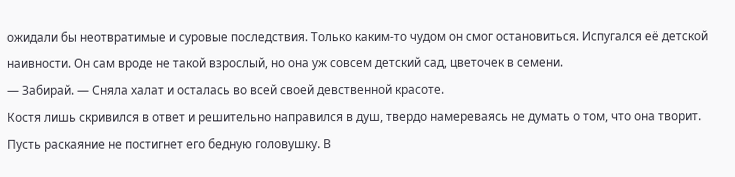ожидали бы неотвратимые и суровые последствия. Только каким-то чудом он смог остановиться. Испугался её детской наивности. Он сам вроде не такой взрослый, но она уж совсем детский сад, цветочек в семени.
— Забирай. — Сняла халат и осталась во всей своей девственной красоте.
Костя лишь скривился в ответ и решительно направился в душ, твердо намереваясь не думать о том, что она творит. Пусть раскаяние не постигнет его бедную головушку. В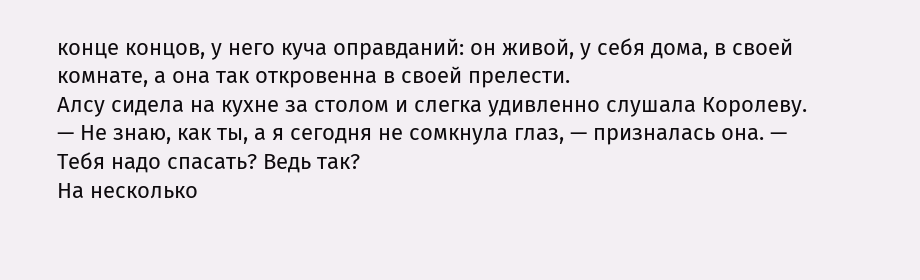конце концов, у него куча оправданий: он живой, у себя дома, в своей комнате, а она так откровенна в своей прелести.
Алсу сидела на кухне за столом и слегка удивленно слушала Королеву.
— Не знаю, как ты, а я сегодня не сомкнула глаз, — призналась она. — Тебя надо спасать? Ведь так?
На несколько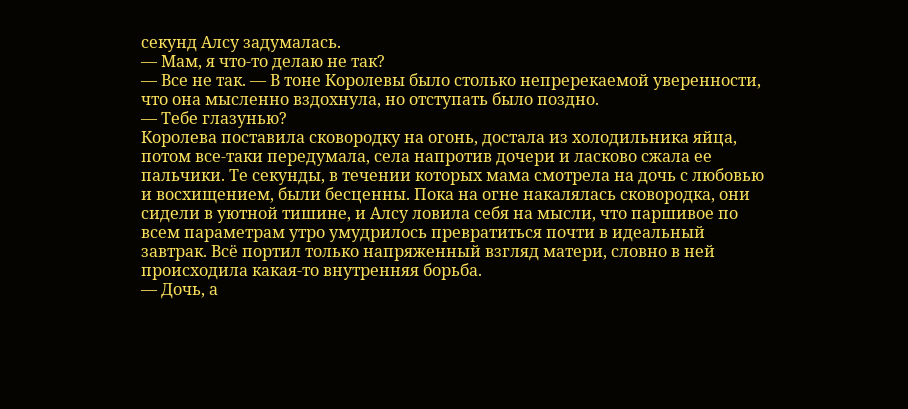секунд Алсу задумалась.
— Мам, я что-то делаю не так?
— Все не так. — В тоне Королевы было столько непререкаемой уверенности, что она мысленно вздохнула, но отступать было поздно.
— Тебе глазунью?
Королева поставила сковородку на огонь, достала из холодильника яйца, потом все-таки передумала, села напротив дочери и ласково сжала ее пальчики. Те секунды, в течении которых мама смотрела на дочь с любовью и восхищением, были бесценны. Пока на огне накалялась сковородка, они сидели в уютной тишине, и Алсу ловила себя на мысли, что паршивое по всем параметрам утро умудрилось превратиться почти в идеальный завтрак. Всё портил только напряженный взгляд матери, словно в ней происходила какая-то внутренняя борьба.
— Дочь, а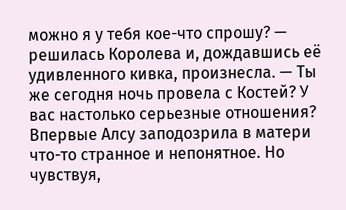можно я у тебя кое-что спрошу? — решилась Королева и, дождавшись её удивленного кивка, произнесла. — Ты же сегодня ночь провела с Костей? У вас настолько серьезные отношения?
Впервые Алсу заподозрила в матери что-то странное и непонятное. Но чувствуя,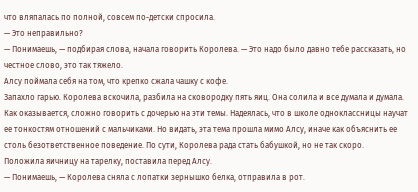что вляпалась по полной, совсем по-детски спросила.
— Это неправильно?
— Понимаешь, — подбирая слова, начала говорить Королева. — Это надо было давно тебе рассказать, но честное слово, это так тяжело.
Алсу поймала себя на том, что крепко сжала чашку с кофе.
Запахло гарью. Королева вскочила, разбила на сковородку пять яиц. Она солила и все думала и думала. Как оказывается, сложно говорить с дочерью на эти темы. Надеялась, что в школе одноклассницы научат ее тонкостям отношений с мальчиками. Но видать, эта тема прошла мимо Алсу, иначе как объяснить ее столь безответственное поведение. По сути, Королева рада стать бабушкой, но не так скоро.
Положила яичницу на тарелку, поставила перед Алсу.
— Понимаешь, — Королева сняла с лопатки зернышко белка, отправила в рот.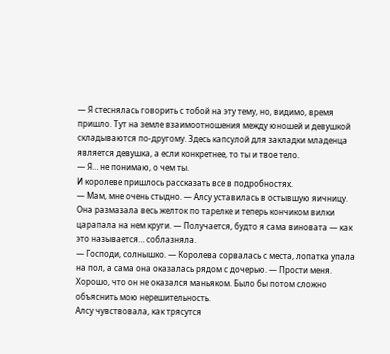— Я стеснялась говорить с тобой на эту тему, но, видимо, время пришло. Тут на земле взаимоотношения между юношей и девушкой складываются по-другому. Здесь капсулой для закладки младенца является девушка, а если конкретнее, то ты и твое тело.
— Я… не понимаю, о чем ты.
И королеве пришлось рассказать все в подробностях.
— Мам, мне очень стыдно. — Алсу уставилась в остывшую яичницу. Она размазала весь желток по тарелке и теперь кончиком вилки царапала на нем круги. — Получается, будто я сама виновата — как это называется… соблазняла.
— Господи, солнышко. — Королева сорвалась с места, лопатка упала на пол, а сама она оказалась рядом с дочерью. — Прости меня. Хорошо, что он не оказался маньяком. Было бы потом сложно объяснить мою нерешительность.
Алсу чувствовала, как трясутся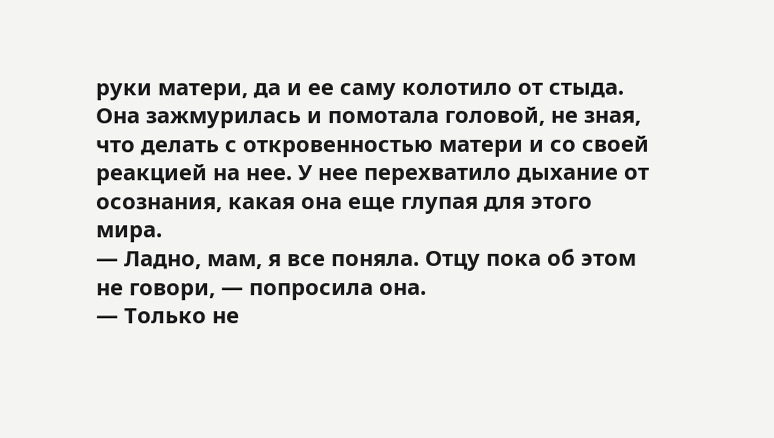руки матери, да и ее саму колотило от стыда. Она зажмурилась и помотала головой, не зная, что делать с откровенностью матери и со своей реакцией на нее. У нее перехватило дыхание от осознания, какая она еще глупая для этого мира.
— Ладно, мам, я все поняла. Отцу пока об этом не говори, — попросила она.
— Только не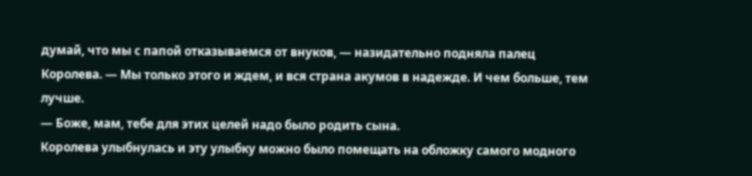думай, что мы с папой отказываемся от внуков, — назидательно подняла палец Королева. — Мы только этого и ждем, и вся страна акумов в надежде. И чем больше, тем лучше.
— Боже, мам, тебе для этих целей надо было родить сына.
Королева улыбнулась и эту улыбку можно было помещать на обложку самого модного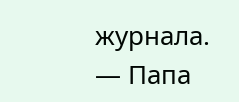журнала.
— Папа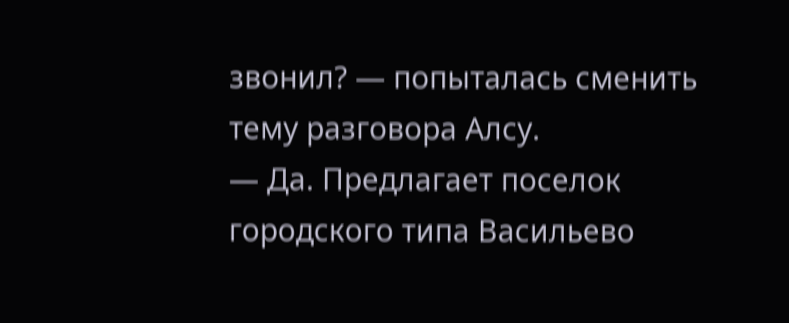звонил? — попыталась сменить тему разговора Алсу.
— Да. Предлагает поселок городского типа Васильево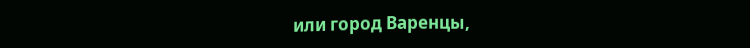или город Варенцы,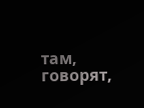там, говорят,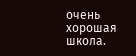очень хорошая школа.